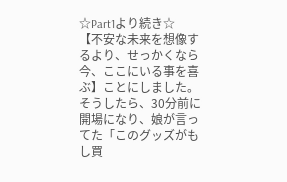☆Part1より続き☆
【不安な未来を想像するより、せっかくなら
今、ここにいる事を喜ぶ】ことにしました。
そうしたら、30分前に開場になり、娘が言ってた「このグッズがもし買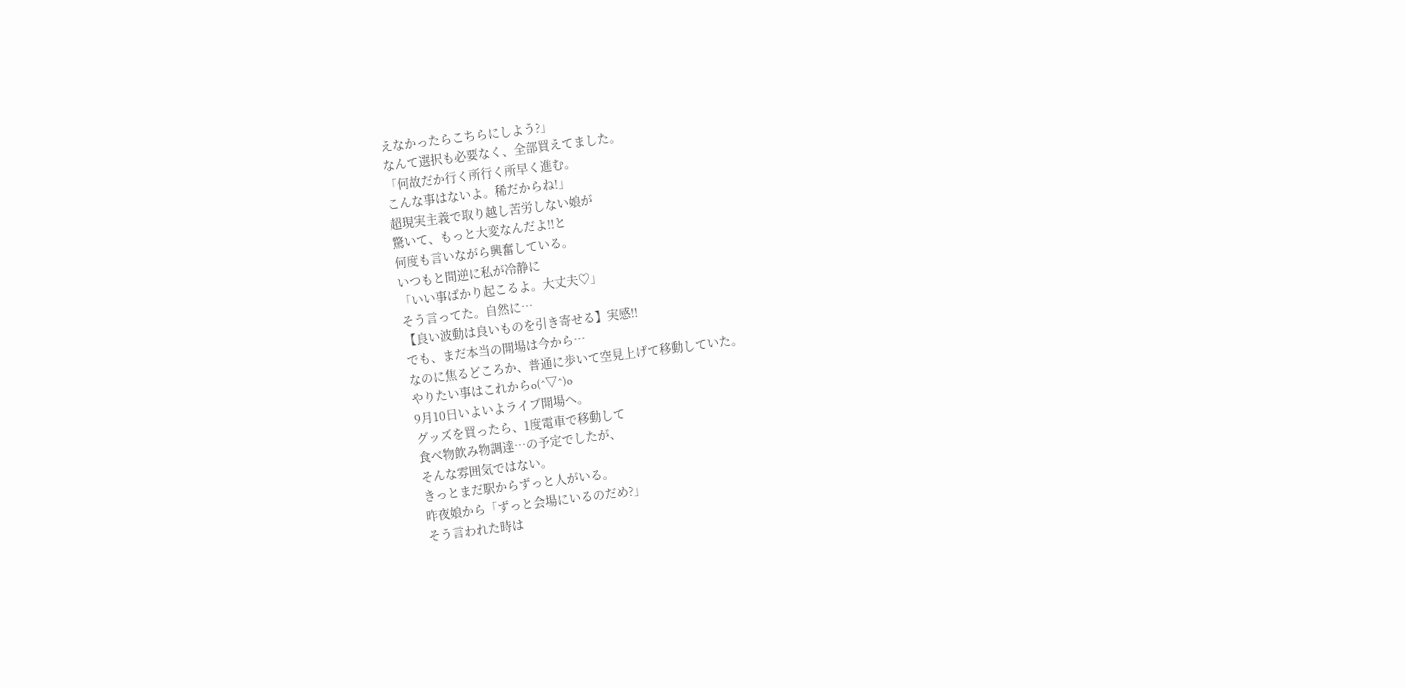えなかったらこちらにしよう?」
なんて選択も必要なく、全部買えてました。
「何故だか行く所行く所早く進む。
こんな事はないよ。稀だからね!」
超現実主義で取り越し苦労しない娘が
驚いて、もっと大変なんだよ‼と
何度も言いながら興奮している。
いつもと間逆に私が冷静に
「いい事ばかり起こるよ。大丈夫♡」
そう言ってた。自然に…
【良い波動は良いものを引き寄せる】実感‼
でも、まだ本当の開場は今から…
なのに焦るどころか、普通に歩いて空見上げて移動していた。
やりたい事はこれからo(^▽^)o
9月10日いよいよライブ開場へ。
グッズを買ったら、1度電車で移動して
食べ物飲み物調達…の予定でしたが、
そんな雰囲気ではない。
きっとまだ駅からずっと人がいる。
昨夜娘から「ずっと会場にいるのだめ?」
そう言われた時は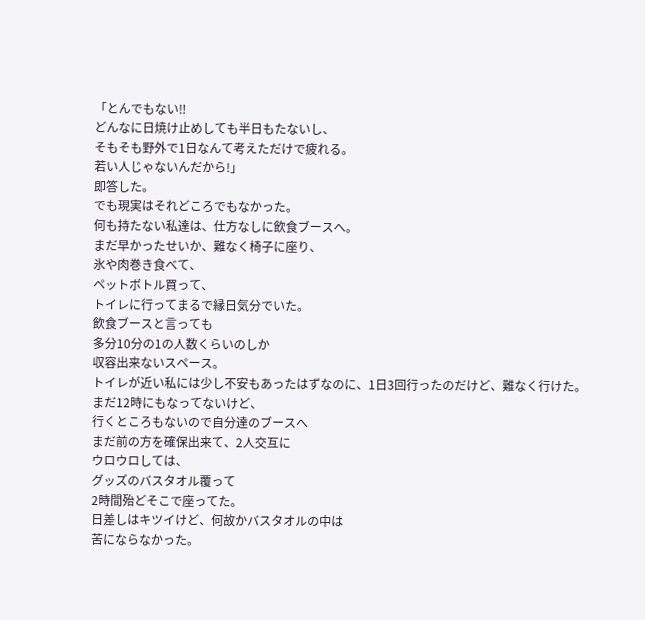「とんでもない‼
どんなに日焼け止めしても半日もたないし、
そもそも野外で1日なんて考えただけで疲れる。
若い人じゃないんだから!」
即答した。
でも現実はそれどころでもなかった。
何も持たない私達は、仕方なしに飲食ブースへ。
まだ早かったせいか、難なく椅子に座り、
氷や肉巻き食べて、
ペットボトル買って、
トイレに行ってまるで縁日気分でいた。
飲食ブースと言っても
多分10分の1の人数くらいのしか
収容出来ないスペース。
トイレが近い私には少し不安もあったはずなのに、1日3回行ったのだけど、難なく行けた。
まだ12時にもなってないけど、
行くところもないので自分達のブースへ
まだ前の方を確保出来て、2人交互に
ウロウロしては、
グッズのバスタオル覆って
2時間殆どそこで座ってた。
日差しはキツイけど、何故かバスタオルの中は
苦にならなかった。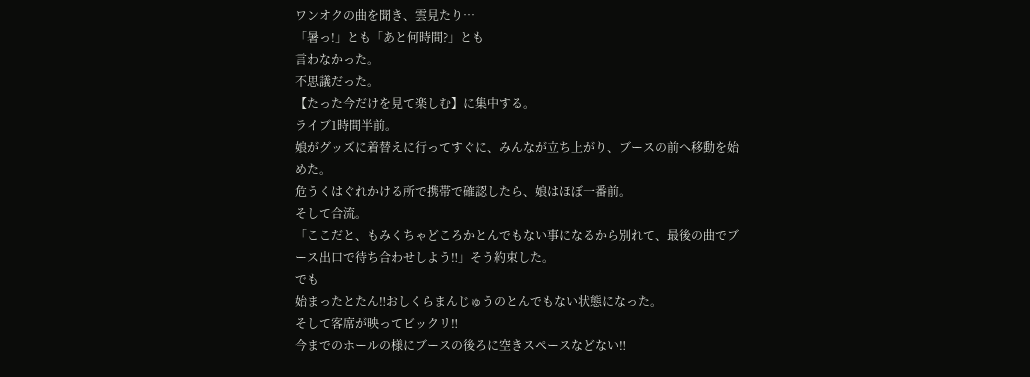ワンオクの曲を聞き、雲見たり…
「暑っ!」とも「あと何時間?」とも
言わなかった。
不思議だった。
【たった今だけを見て楽しむ】に集中する。
ライブ1時間半前。
娘がグッズに着替えに行ってすぐに、みんなが立ち上がり、ブースの前へ移動を始めた。
危うくはぐれかける所で携帯で確認したら、娘はほぼ一番前。
そして合流。
「ここだと、もみくちゃどころかとんでもない事になるから別れて、最後の曲でブース出口で待ち合わせしよう‼」そう約束した。
でも
始まったとたん‼おしくらまんじゅうのとんでもない状態になった。
そして客席が映ってビックリ‼
今までのホールの様にブースの後ろに空きスペースなどない‼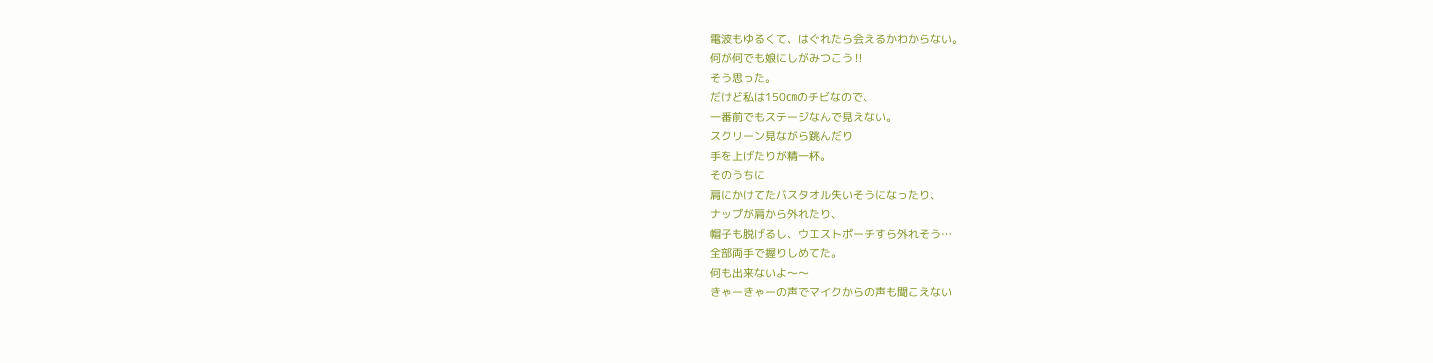電波もゆるくて、はぐれたら会えるかわからない。
何が何でも娘にしがみつこう‼
そう思った。
だけど私は150㎝のチビなので、
一番前でもステージなんで見えない。
スクリーン見ながら跳んだり
手を上げたりが精一杯。
そのうちに
肩にかけてたバスタオル失いそうになったり、
ナップが肩から外れたり、
帽子も脱げるし、ウエストポーチすら外れそう…
全部両手で握りしめてた。
何も出来ないよ〜〜
きゃーきゃーの声でマイクからの声も聞こえない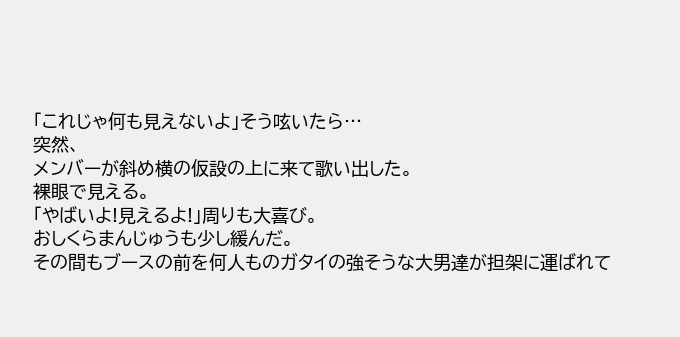「これじゃ何も見えないよ」そう呟いたら…
突然、
メンバーが斜め横の仮設の上に来て歌い出した。
裸眼で見える。
「やばいよ!見えるよ!」周りも大喜び。
おしくらまんじゅうも少し緩んだ。
その間もブースの前を何人ものガタイの強そうな大男達が担架に運ばれて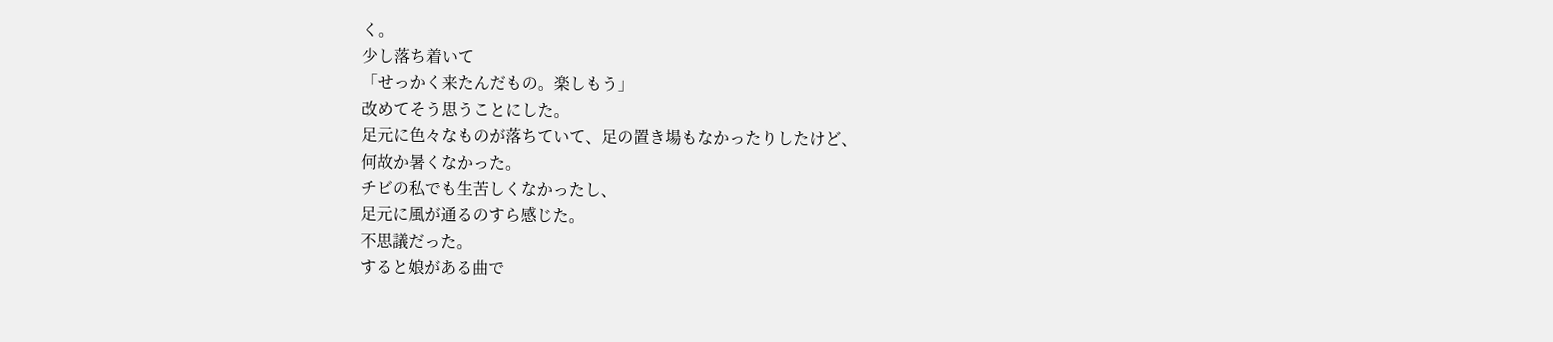く。
少し落ち着いて
「せっかく来たんだもの。楽しもう」
改めてそう思うことにした。
足元に色々なものが落ちていて、足の置き場もなかったりしたけど、
何故か暑くなかった。
チビの私でも生苦しくなかったし、
足元に風が通るのすら感じた。
不思議だった。
すると娘がある曲で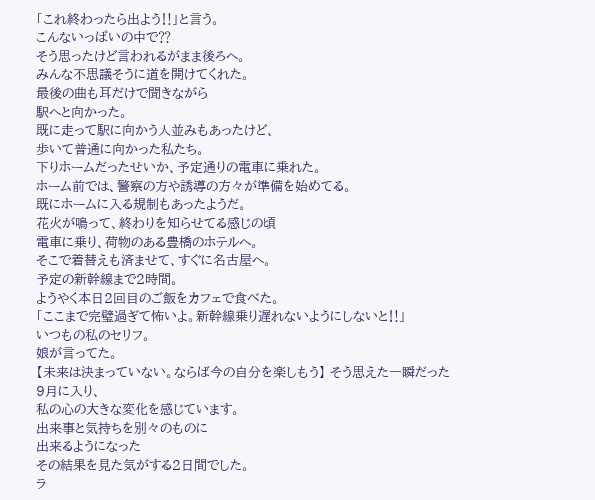「これ終わったら出よう‼」と言う。
こんないっぱいの中で⁇
そう思ったけど言われるがまま後ろへ。
みんな不思議そうに道を開けてくれた。
最後の曲も耳だけで聞きながら
駅へと向かった。
既に走って駅に向かう人並みもあったけど、
歩いて普通に向かった私たち。
下りホームだったせいか、予定通りの電車に乗れた。
ホーム前では、警察の方や誘導の方々が準備を始めてる。
既にホームに入る規制もあったようだ。
花火が鳴って、終わりを知らせてる感じの頃
電車に乗り、荷物のある豊橋のホテルへ。
そこで着替えも済ませて、すぐに名古屋へ。
予定の新幹線まで2時間。
ようやく本日2回目のご飯をカフェで食べた。
「ここまで完璧過ぎて怖いよ。新幹線乗り遅れないようにしないと‼」
いつもの私のセリフ。
娘が言ってた。
【未来は決まっていない。ならば今の自分を楽しもう】 そう思えた一瞬だった
9月に入り、
私の心の大きな変化を感じています。
出来事と気持ちを別々のものに
出来るようになった
その結果を見た気がする2日間でした。
ラ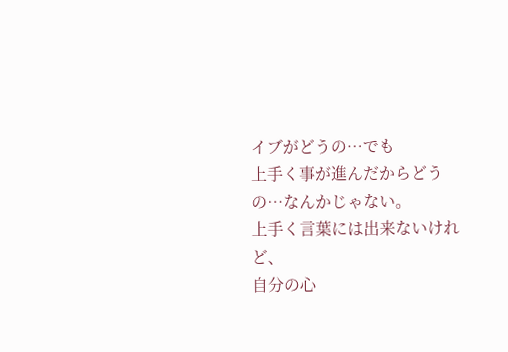イブがどうの…でも
上手く事が進んだからどうの…なんかじゃない。
上手く言葉には出来ないけれど、
自分の心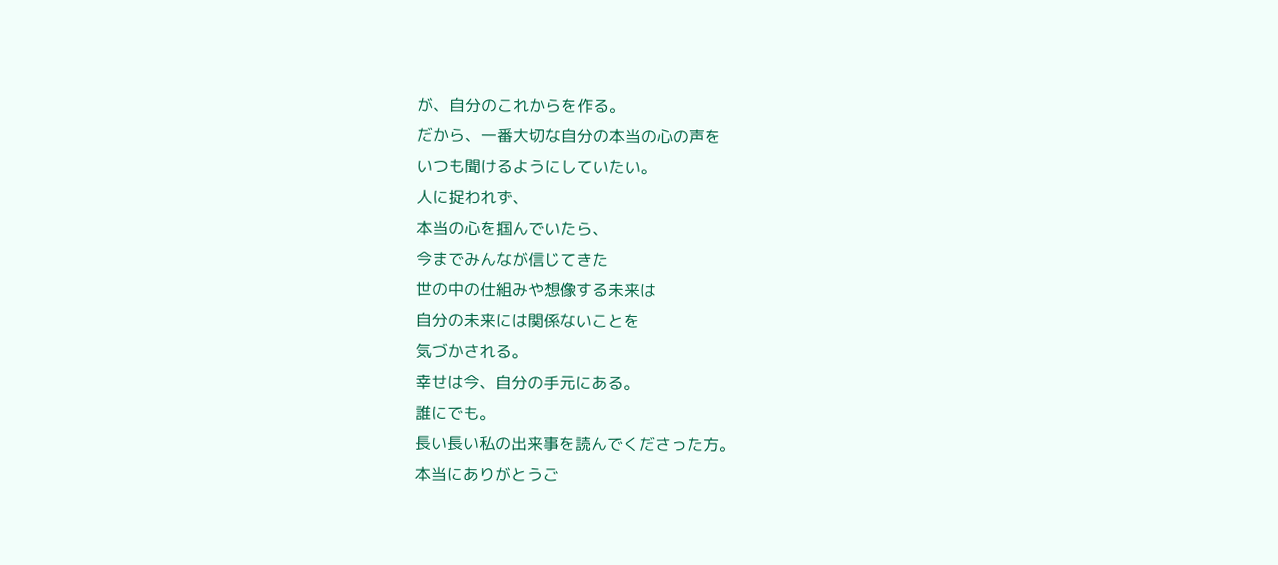が、自分のこれからを作る。
だから、一番大切な自分の本当の心の声を
いつも聞けるようにしていたい。
人に捉われず、
本当の心を掴んでいたら、
今までみんなが信じてきた
世の中の仕組みや想像する未来は
自分の未来には関係ないことを
気づかされる。
幸せは今、自分の手元にある。
誰にでも。
長い長い私の出来事を読んでくださった方。
本当にありがとうご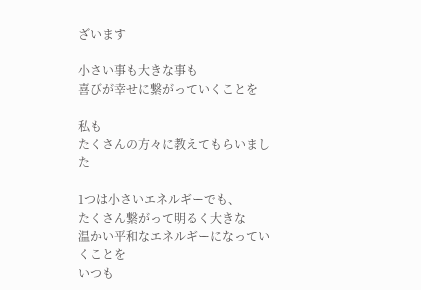ざいます

小さい事も大きな事も
喜びが幸せに繋がっていくことを

私も
たくさんの方々に教えてもらいました

1つは小さいエネルギーでも、
たくさん繋がって明るく大きな
温かい平和なエネルギーになっていくことを
いつも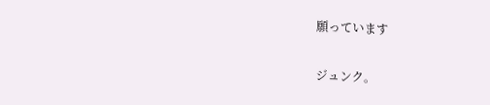願っています

ジュンク。